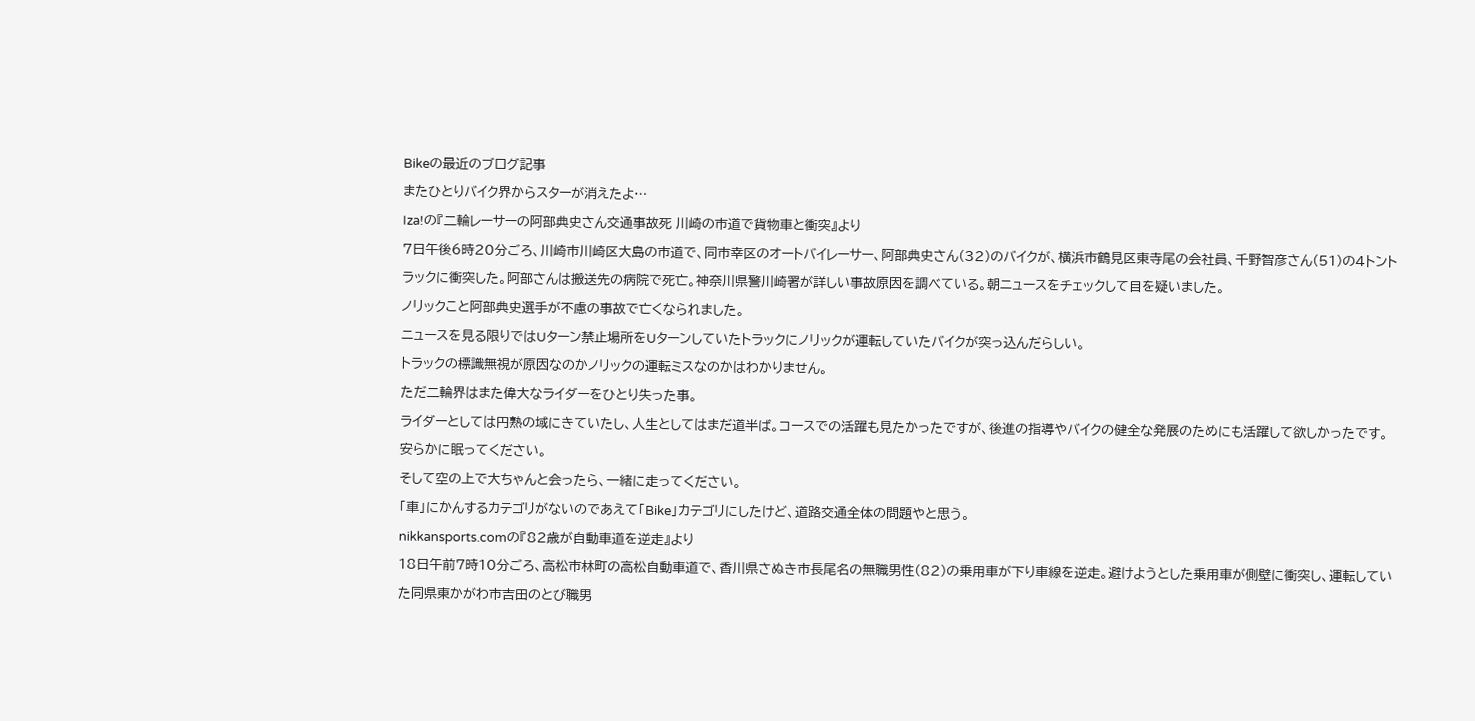Bikeの最近のブログ記事
またひとりバイク界からスターが消えたよ…
Iza!の『二輪レーサーの阿部典史さん交通事故死 川崎の市道で貨物車と衝突』より
7日午後6時20分ごろ、川崎市川崎区大島の市道で、同市幸区のオートバイレーサー、阿部典史さん(32)のバイクが、横浜市鶴見区東寺尾の会社員、千野智彦さん(51)の4トントラックに衝突した。阿部さんは搬送先の病院で死亡。神奈川県警川崎署が詳しい事故原因を調べている。朝ニュースをチェックして目を疑いました。
ノリックこと阿部典史選手が不慮の事故で亡くなられました。
ニュースを見る限りではUターン禁止場所をUターンしていたトラックにノリックが運転していたバイクが突っ込んだらしい。
トラックの標識無視が原因なのかノリックの運転ミスなのかはわかりません。
ただ二輪界はまた偉大なライダーをひとり失った事。
ライダーとしては円熟の域にきていたし、人生としてはまだ道半ば。コースでの活躍も見たかったですが、後進の指導やバイクの健全な発展のためにも活躍して欲しかったです。
安らかに眠ってください。
そして空の上で大ちゃんと会ったら、一緒に走ってください。
「車」にかんするカテゴリがないのであえて「Bike」カテゴリにしたけど、道路交通全体の問題やと思う。
nikkansports.comの『82歳が自動車道を逆走』より
18日午前7時10分ごろ、高松市林町の高松自動車道で、香川県さぬき市長尾名の無職男性(82)の乗用車が下り車線を逆走。避けようとした乗用車が側壁に衝突し、運転していた同県東かがわ市吉田のとび職男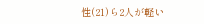性(21)ら2人が軽い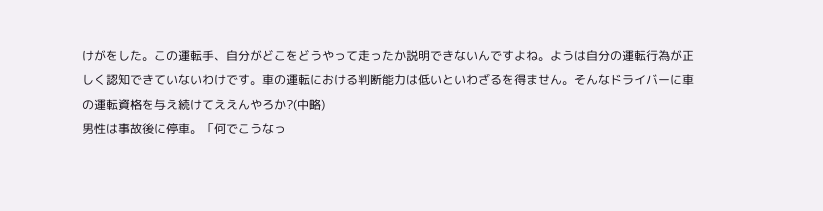けがをした。この運転手、自分がどこをどうやって走ったか説明できないんですよね。ようは自分の運転行為が正しく認知できていないわけです。車の運転における判断能力は低いといわざるを得ません。そんなドライバーに車の運転資格を与え続けてええんやろか?(中略)
男性は事故後に停車。「何でこうなっ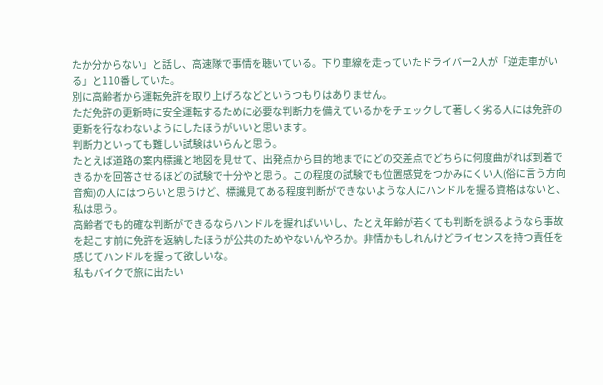たか分からない」と話し、高速隊で事情を聴いている。下り車線を走っていたドライバー2人が「逆走車がいる」と110番していた。
別に高齢者から運転免許を取り上げろなどというつもりはありません。
ただ免許の更新時に安全運転するために必要な判断力を備えているかをチェックして著しく劣る人には免許の更新を行なわないようにしたほうがいいと思います。
判断力といっても難しい試験はいらんと思う。
たとえば道路の案内標識と地図を見せて、出発点から目的地までにどの交差点でどちらに何度曲がれば到着できるかを回答させるほどの試験で十分やと思う。この程度の試験でも位置感覚をつかみにくい人(俗に言う方向音痴)の人にはつらいと思うけど、標識見てある程度判断ができないような人にハンドルを握る資格はないと、私は思う。
高齢者でも的確な判断ができるならハンドルを握ればいいし、たとえ年齢が若くても判断を誤るようなら事故を起こす前に免許を返納したほうが公共のためやないんやろか。非情かもしれんけどライセンスを持つ責任を感じてハンドルを握って欲しいな。
私もバイクで旅に出たい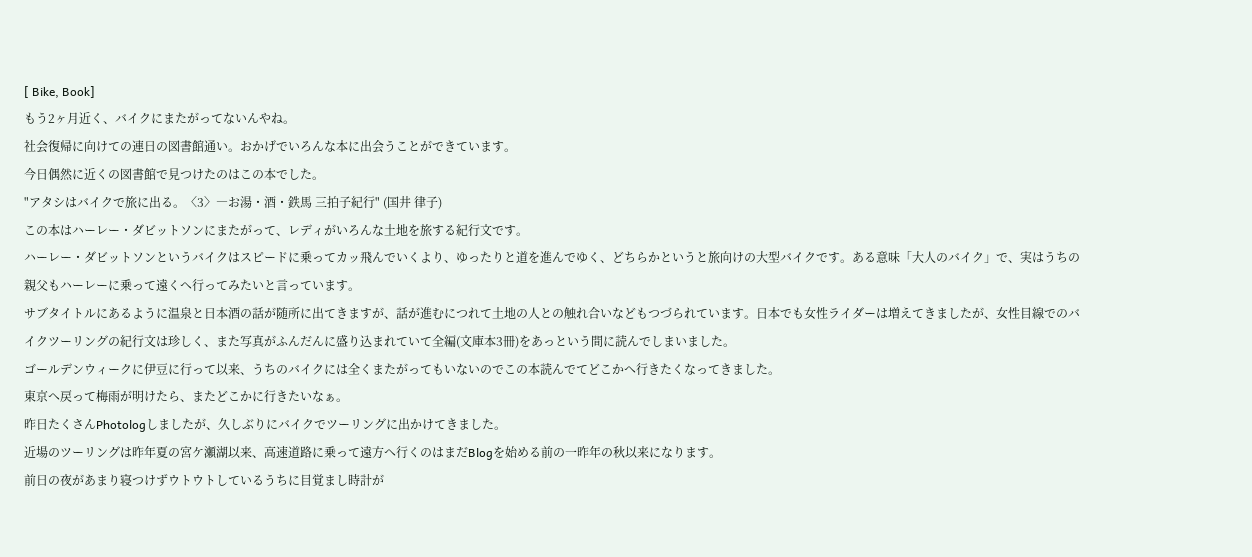[ Bike, Book]
もう2ヶ月近く、バイクにまたがってないんやね。
社会復帰に向けての連日の図書館通い。おかげでいろんな本に出会うことができています。
今日偶然に近くの図書館で見つけたのはこの本でした。
"アタシはバイクで旅に出る。〈3〉―お湯・酒・鉄馬 三拍子紀行" (国井 律子)
この本はハーレー・ダビットソンにまたがって、レディがいろんな土地を旅する紀行文です。
ハーレー・ダビットソンというバイクはスピードに乗ってカッ飛んでいくより、ゆったりと道を進んでゆく、どちらかというと旅向けの大型バイクです。ある意味「大人のバイク」で、実はうちの親父もハーレーに乗って遠くへ行ってみたいと言っています。
サブタイトルにあるように温泉と日本酒の話が随所に出てきますが、話が進むにつれて土地の人との触れ合いなどもつづられています。日本でも女性ライダーは増えてきましたが、女性目線でのバイクツーリングの紀行文は珍しく、また写真がふんだんに盛り込まれていて全編(文庫本3冊)をあっという間に読んでしまいました。
ゴールデンウィークに伊豆に行って以来、うちのバイクには全くまたがってもいないのでこの本読んでてどこかへ行きたくなってきました。
東京へ戻って梅雨が明けたら、またどこかに行きたいなぁ。
昨日たくさんPhotologしましたが、久しぶりにバイクでツーリングに出かけてきました。
近場のツーリングは昨年夏の宮ケ瀬湖以来、高速道路に乗って遠方へ行くのはまだBlogを始める前の一昨年の秋以来になります。
前日の夜があまり寝つけずウトウトしているうちに目覚まし時計が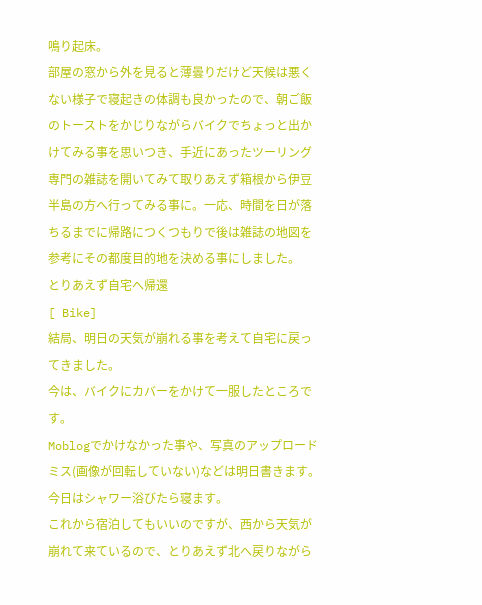鳴り起床。
部屋の窓から外を見ると薄曇りだけど天候は悪くない様子で寝起きの体調も良かったので、朝ご飯のトーストをかじりながらバイクでちょっと出かけてみる事を思いつき、手近にあったツーリング専門の雑誌を開いてみて取りあえず箱根から伊豆半島の方へ行ってみる事に。一応、時間を日が落ちるまでに帰路につくつもりで後は雑誌の地図を参考にその都度目的地を決める事にしました。
とりあえず自宅へ帰還
[ Bike]
結局、明日の天気が崩れる事を考えて自宅に戻ってきました。
今は、バイクにカバーをかけて一服したところです。
Moblogでかけなかった事や、写真のアップロードミス(画像が回転していない)などは明日書きます。
今日はシャワー浴びたら寝ます。
これから宿泊してもいいのですが、西から天気が崩れて来ているので、とりあえず北へ戻りながら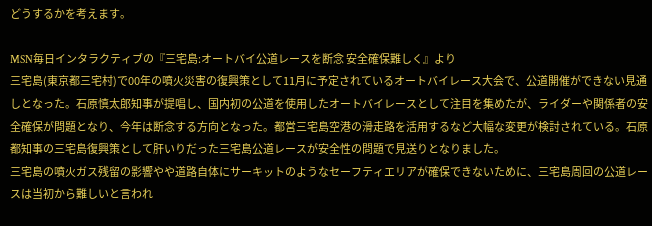どうするかを考えます。

MSN毎日インタラクティブの『三宅島:オートバイ公道レースを断念 安全確保難しく』より
三宅島(東京都三宅村)で00年の噴火災害の復興策として11月に予定されているオートバイレース大会で、公道開催ができない見通しとなった。石原慎太郎知事が提唱し、国内初の公道を使用したオートバイレースとして注目を集めたが、ライダーや関係者の安全確保が問題となり、今年は断念する方向となった。都営三宅島空港の滑走路を活用するなど大幅な変更が検討されている。石原都知事の三宅島復興策として肝いりだった三宅島公道レースが安全性の問題で見送りとなりました。
三宅島の噴火ガス残留の影響やや道路自体にサーキットのようなセーフティエリアが確保できないために、三宅島周回の公道レースは当初から難しいと言われ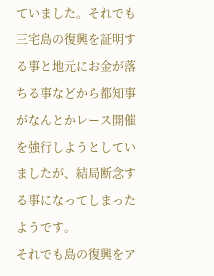ていました。それでも三宅島の復興を証明する事と地元にお金が落ちる事などから都知事がなんとかレース開催を強行しようとしていましたが、結局断念する事になってしまったようです。
それでも島の復興をア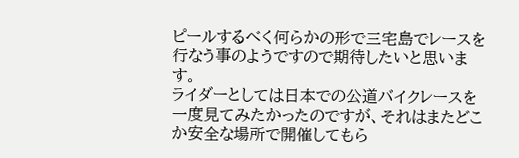ピールするべく何らかの形で三宅島でレースを行なう事のようですので期待したいと思います。
ライダーとしては日本での公道バイクレースを一度見てみたかったのですが、それはまたどこか安全な場所で開催してもら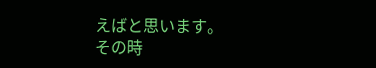えばと思います。
その時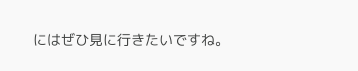にはぜひ見に行きたいですね。